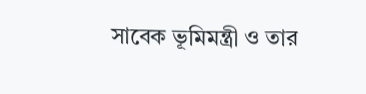সাবেক ভূমিমন্ত্রী ও তার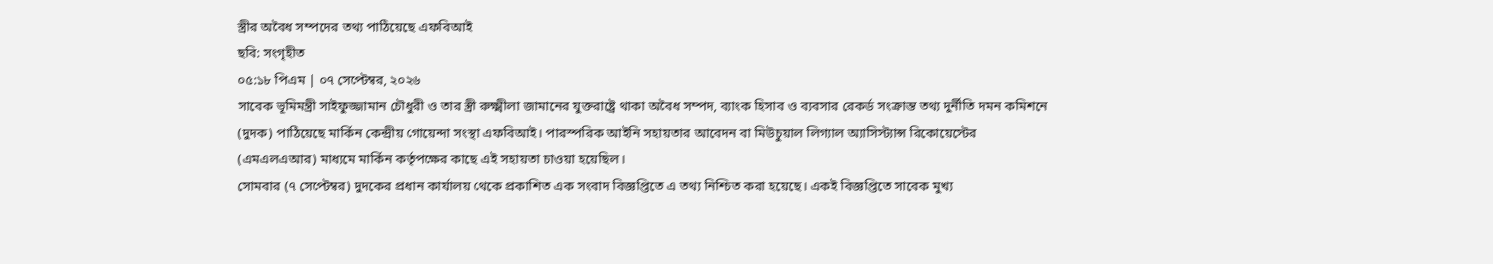স্ত্রীর অবৈধ সম্পদের তথ্য পাঠিয়েছে এফবিআই
ছবি: সংগৃহীত
০৫:১৮ পিএম | ০৭ সেপ্টেম্বর, ২০২৬
সাবেক ভূমিমন্ত্রী সাইফুজ্জামান চৌধুরী ও তার স্ত্রী রুক্ষ্মীলা জামানের যুক্তরাষ্ট্রে থাকা অবৈধ সম্পদ, ব্যাংক হিসাব ও ব্যবসার রেকর্ড সংক্রান্ত তথ্য দুর্নীতি দমন কমিশনে (দুদক) পাঠিয়েছে মার্কিন কেন্দ্রীয় গোয়েন্দা সংস্থা এফবিআই। পারস্পরিক আইনি সহায়তার আবেদন বা মিউচুয়াল লিগ্যাল অ্যাসিস্ট্যান্স রিকোয়েস্টের (এমএলএআর) মাধ্যমে মার্কিন কর্তৃপক্ষের কাছে এই সহায়তা চাওয়া হয়েছিল।
সোমবার (৭ সেপ্টেম্বর) দুদকের প্রধান কার্যালয় থেকে প্রকাশিত এক সংবাদ বিজ্ঞপ্তিতে এ তথ্য নিশ্চিত করা হয়েছে। একই বিজ্ঞপ্তিতে সাবেক মুখ্য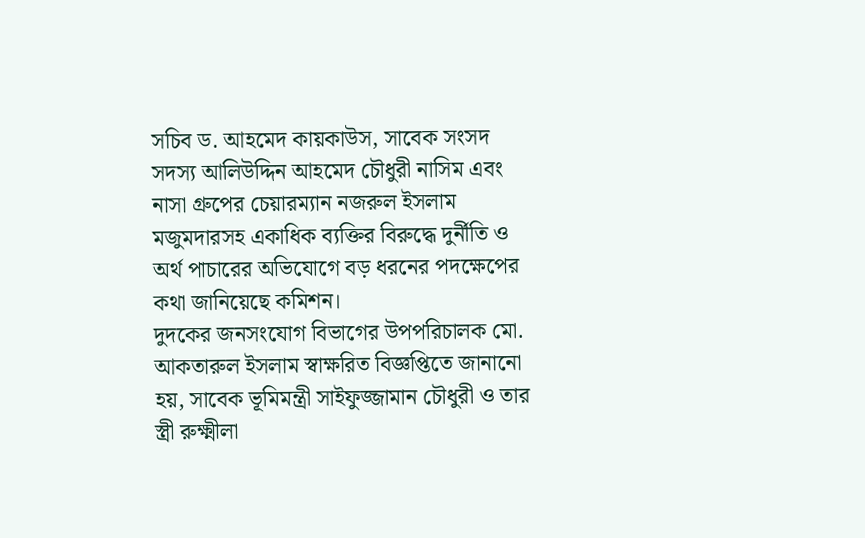সচিব ড. আহমেদ কায়কাউস, সাবেক সংসদ সদস্য আলিউদ্দিন আহমেদ চৌধুরী নাসিম এবং নাসা গ্রুপের চেয়ারম্যান নজরুল ইসলাম মজুমদারসহ একাধিক ব্যক্তির বিরুদ্ধে দুর্নীতি ও অর্থ পাচারের অভিযোগে বড় ধরনের পদক্ষেপের কথা জানিয়েছে কমিশন।
দুদকের জনসংযোগ বিভাগের উপপরিচালক মো. আকতারুল ইসলাম স্বাক্ষরিত বিজ্ঞপ্তিতে জানানো হয়, সাবেক ভূমিমন্ত্রী সাইফুজ্জামান চৌধুরী ও তার স্ত্রী রুক্ষ্মীলা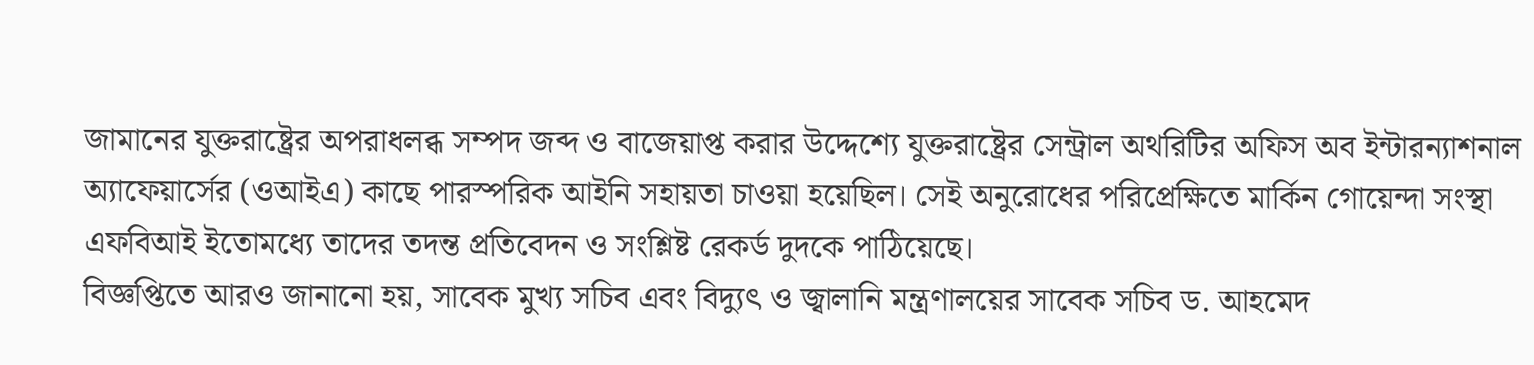জামানের যুক্তরাষ্ট্রের অপরাধলব্ধ সম্পদ জব্দ ও বাজেয়াপ্ত করার উদ্দেশ্যে যুক্তরাষ্ট্রের সেন্ট্রাল অথরিটির অফিস অব ইন্টারন্যাশনাল অ্যাফেয়ার্সের (ওআইএ) কাছে পারস্পরিক আইনি সহায়তা চাওয়া হয়েছিল। সেই অনুরোধের পরিপ্রেক্ষিতে মার্কিন গোয়েন্দা সংস্থা এফবিআই ইতোমধ্যে তাদের তদন্ত প্রতিবেদন ও সংশ্লিষ্ট রেকর্ড দুদকে পাঠিয়েছে।
বিজ্ঞপ্তিতে আরও জানানো হয়, সাবেক মুখ্য সচিব এবং বিদ্যুৎ ও জ্বালানি মন্ত্রণালয়ের সাবেক সচিব ড. আহমেদ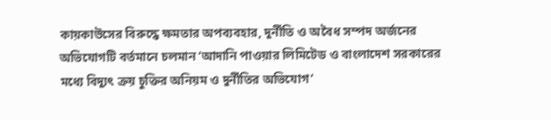কায়কাউসের বিরুদ্ধে ক্ষমতার অপব্যবহার, দুর্নীতি ও অবৈধ সম্পদ অর্জনের অভিযোগটি বর্তমানে চলমান ‘আদানি পাওয়ার লিমিটেড ও বাংলাদেশ সরকারের মধ্যে বিদ্যুৎ ক্রয় চুক্তির অনিয়ম ও দুর্নীতির অভিযোগ’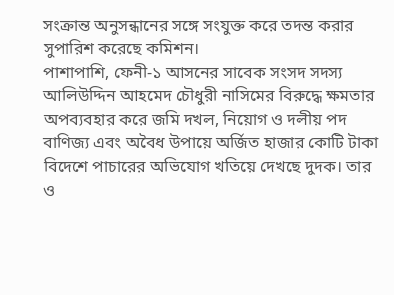সংক্রান্ত অনুসন্ধানের সঙ্গে সংযুক্ত করে তদন্ত করার সুপারিশ করেছে কমিশন।
পাশাপাশি, ফেনী-১ আসনের সাবেক সংসদ সদস্য আলিউদ্দিন আহমেদ চৌধুরী নাসিমের বিরুদ্ধে ক্ষমতার অপব্যবহার করে জমি দখল, নিয়োগ ও দলীয় পদ বাণিজ্য এবং অবৈধ উপায়ে অর্জিত হাজার কোটি টাকা বিদেশে পাচারের অভিযোগ খতিয়ে দেখছে দুদক। তার ও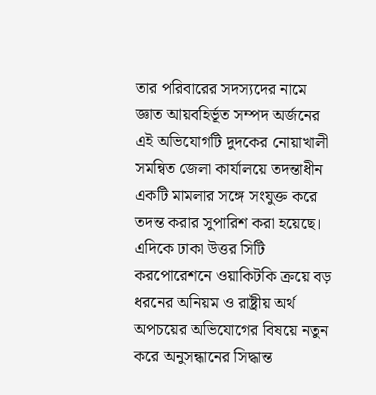তার পরিবারের সদস্যদের নামে জ্ঞাত আয়বহির্ভূত সম্পদ অর্জনের এই অভিযোগটি দুদকের নোয়াখালী সমন্বিত জেলা কার্যালয়ে তদন্তাধীন একটি মামলার সঙ্গে সংযুক্ত করে তদন্ত করার সুপারিশ করা হয়েছে।
এদিকে ঢাকা উত্তর সিটি করপোরেশনে ওয়াকিটকি ক্রয়ে বড় ধরনের অনিয়ম ও রাষ্ট্রীয় অর্থ অপচয়ের অভিযোগের বিষয়ে নতুন করে অনুসন্ধানের সিদ্ধান্ত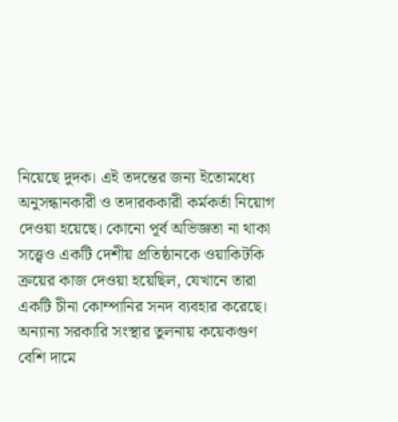নিয়েছে দুদক। এই তদন্তের জন্য ইতোমধ্যে অনুসন্ধানকারী ও তদারককারী কর্মকর্তা নিয়োগ দেওয়া হয়েছে। কোনো পূর্ব অভিজ্ঞতা না থাকা সত্ত্বেও একটি দেশীয় প্রতিষ্ঠানকে ওয়াকিটকি ক্রয়ের কাজ দেওয়া হয়েছিল, যেখানে তারা একটি চীনা কোম্পানির সনদ ব্যবহার করেছে। অন্যান্য সরকারি সংস্থার তুলনায় কয়েকগুণ বেশি দামে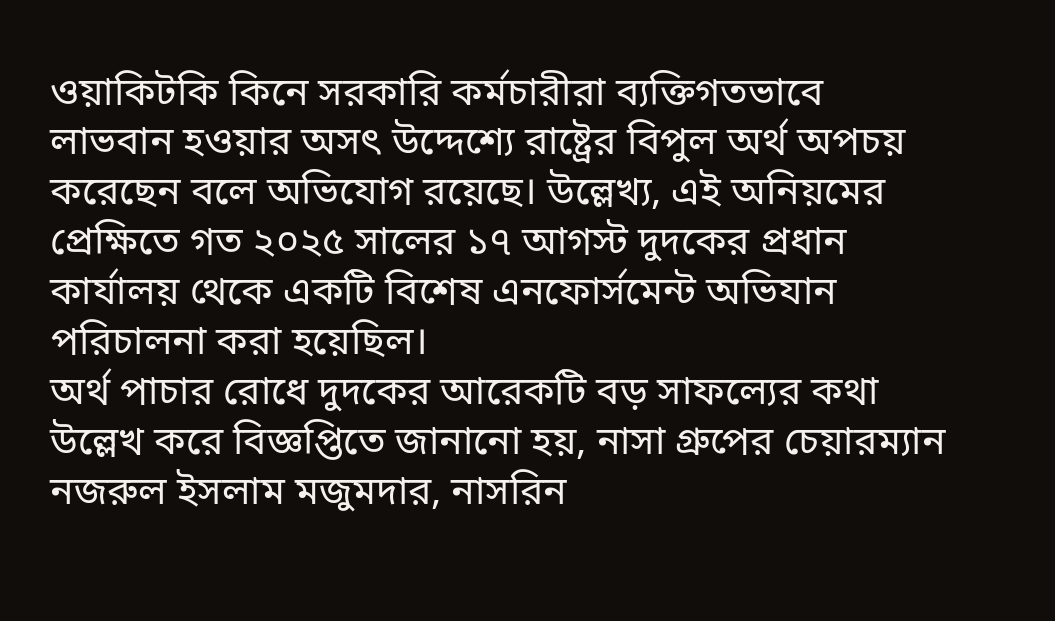ওয়াকিটকি কিনে সরকারি কর্মচারীরা ব্যক্তিগতভাবে লাভবান হওয়ার অসৎ উদ্দেশ্যে রাষ্ট্রের বিপুল অর্থ অপচয় করেছেন বলে অভিযোগ রয়েছে। উল্লেখ্য, এই অনিয়মের প্রেক্ষিতে গত ২০২৫ সালের ১৭ আগস্ট দুদকের প্রধান কার্যালয় থেকে একটি বিশেষ এনফোর্সমেন্ট অভিযান পরিচালনা করা হয়েছিল।
অর্থ পাচার রোধে দুদকের আরেকটি বড় সাফল্যের কথা উল্লেখ করে বিজ্ঞপ্তিতে জানানো হয়, নাসা গ্রুপের চেয়ারম্যান নজরুল ইসলাম মজুমদার, নাসরিন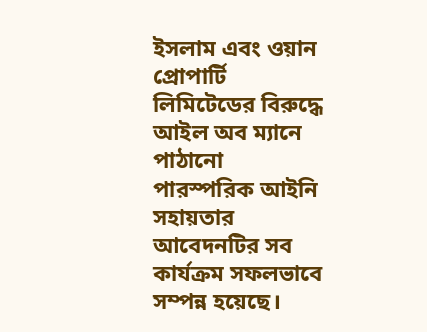ইসলাম এবং ওয়ান প্রোপার্টি লিমিটেডের বিরুদ্ধে আইল অব ম্যানে পাঠানো পারস্পরিক আইনি সহায়তার আবেদনটির সব কার্যক্রম সফলভাবে সম্পন্ন হয়েছে।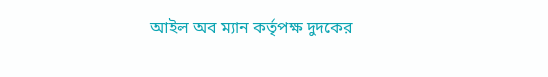আইল অব ম্যান কর্তৃপক্ষ দুদকের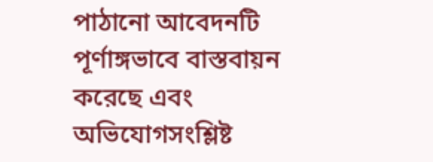পাঠানো আবেদনটি পূর্ণাঙ্গভাবে বাস্তবায়ন করেছে এবং অভিযোগসংশ্লিষ্ট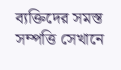ব্যক্তিদের সমস্ত সম্পত্তি সেখানে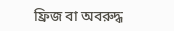ফ্রিজ বা অবরুদ্ধ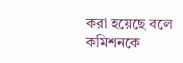করা হয়েছে বলে কমিশনকে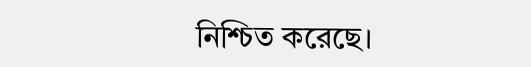নিশ্চিত করেছে।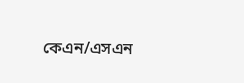কেএন/এসএন